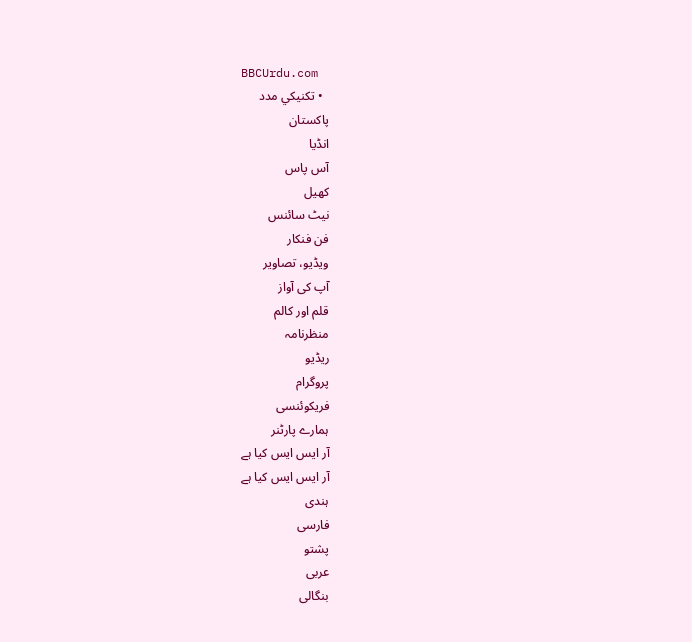BBCUrdu.com
  • تکنيکي مدد
پاکستان
انڈیا
آس پاس
کھیل
نیٹ سائنس
فن فنکار
ویڈیو، تصاویر
آپ کی آواز
قلم اور کالم
منظرنامہ
ریڈیو
پروگرام
فریکوئنسی
ہمارے پارٹنر
آر ایس ایس کیا ہے
آر ایس ایس کیا ہے
ہندی
فارسی
پشتو
عربی
بنگالی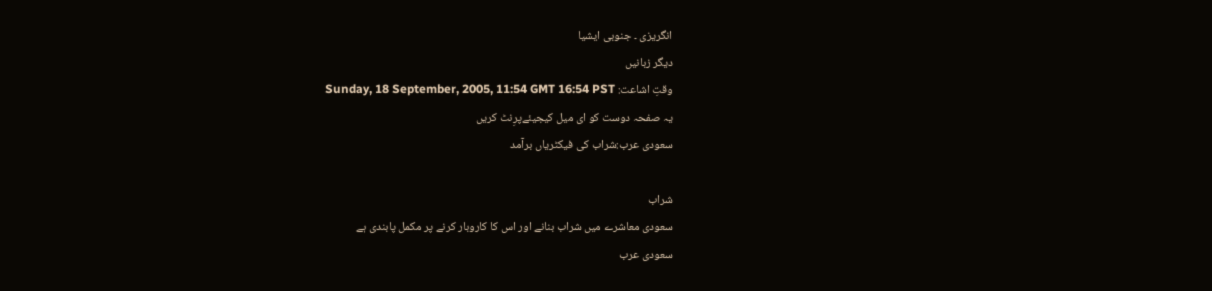انگریزی ۔ جنوبی ایشیا
دیگر زبانیں
وقتِ اشاعت: Sunday, 18 September, 2005, 11:54 GMT 16:54 PST
یہ صفحہ دوست کو ای میل کیجیئےپرِنٹ کریں
سعودی عرب:شراب کی فیکٹریاں برآمد

شراب
سعودی معاشرے میں شراب بنانے اور اس کا کاروبار کرنے پر مکمل پابندی ہے
سعودی عرب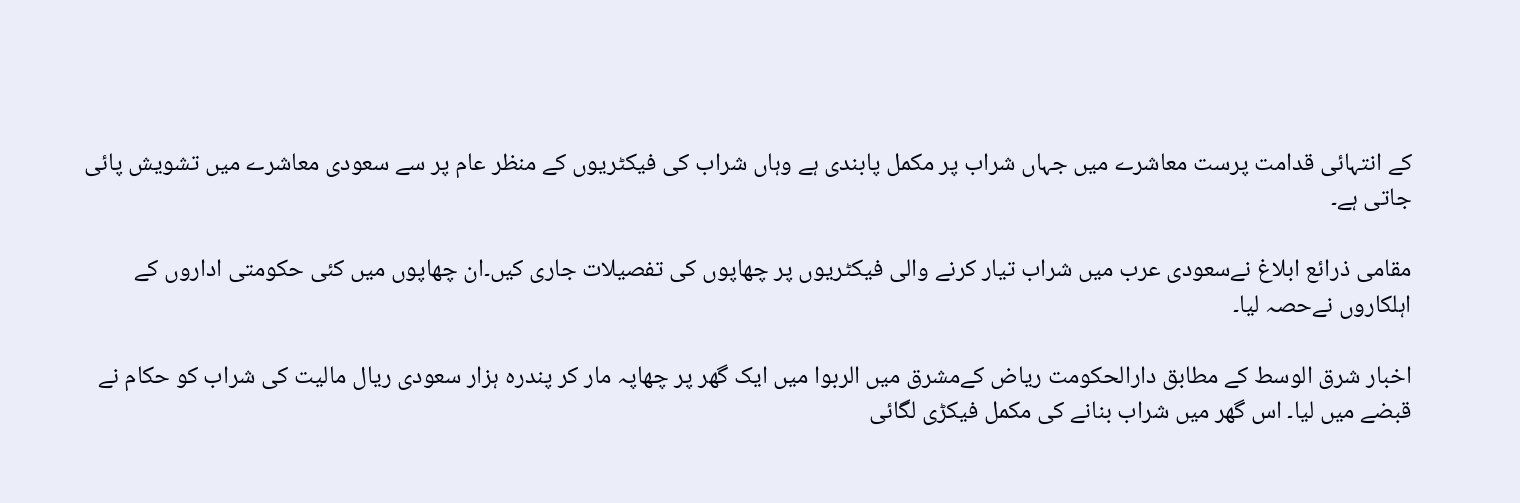کے انتہائی قدامت پرست معاشرے میں جہاں شراب پر مکمل پابندی ہے وہاں شراب کی فیکٹریوں کے منظر عام پر سے سعودی معاشرے میں تشویش پائی جاتی ہے۔

مقامی ذرائع ابلاغ نےسعودی عرب میں شراب تیار کرنے والی فیکٹریوں پر چھاپوں کی تفصیلات جاری کیں۔ان چھاپوں میں کئی حکومتی اداروں کے
اہلکاروں نےحصہ لیا۔

اخبار شرق الوسط کے مطابق دارالحکومت ریاض کےمشرق میں الربوا میں ایک گھر پر چھاپہ مار کر پندرہ ہزار سعودی ریال مالیت کی شراب کو حکام نے قبضے میں لیا۔ اس گھر میں شراب بنانے کی مکمل فیکڑی لگائی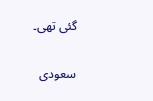گئی تھی۔

سعودی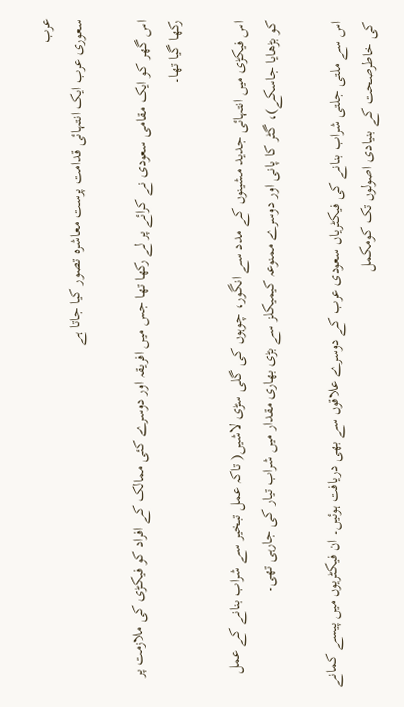عرب
سعوری عرب ایک انتہائی قدامت پرست معاشرہ تصور کیا جاتا ہے

اس گھر کو ایک مقامی سعودی نے کرائے پر لے رکھا تھا جس میں افریقہ اور دوسرے کئی ممالک کے افراد کو فیکڑی کی ملازمت پر رکھا گیا تھا۔

اس فیکڑی میں انتہائی جدید مشینوں کے مدد سے انگور، چوہوں کی گلی سڑی لاشیں( تاکہ عمل تبخیر سے شراب بنانے کے عمل کو بڑھایا جاسکے)، گٹر کا پانی اور دوسرے ممنوعہ کیمیکلز سے بڑی بھاری مقدار میں شراب تیار کی جارہی تھی۔

اس سے ملتی جلتی شراب بنانے کی فیکٹریاں سعودی عرب کے دوسرے علاقوں سے بھی دریافت ہوئیں۔ ان فیکٹریوں میں پیسے کمانے کی خاطرصحت کے بنیادی اصولوں تک کومکمل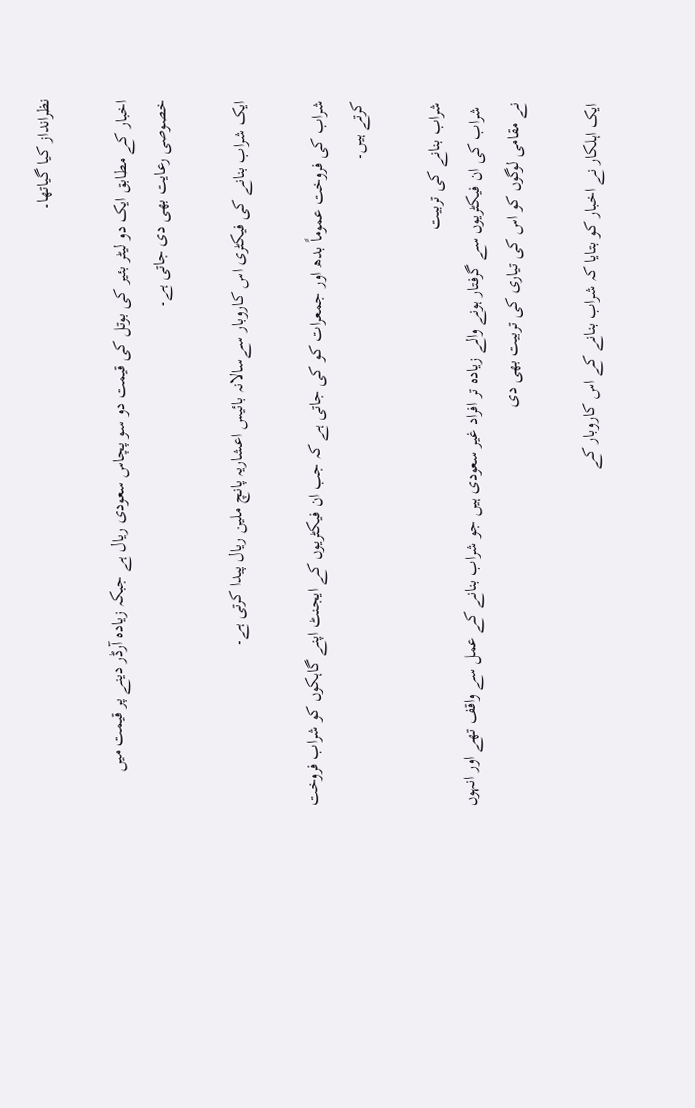نظرانداز کیا گیاتھا۔

اخبار کے مطابق ایک دو لیٹر بئیر کی بوتل کی قیمت دو سو پچاس سعودی ریال ہے جبکہ زیادہ آرڈر دینے پر قیمت میں خصوصی رعایت بھی دی جاتی ہے۔

ایک شراب بنانے کی فیکٹری اس کاروبار سےسالانہ بائیس اعشاریہ پانچ ملین ریال پیدا کرتی ہے۔

شراب کی فروخت عموماً بدھ اور جمعرات کو کی جاتی ہے کہ جب ان فیکٹریوں کے ایجنٹ اپنے گاہکوں کو شراب فروخت کرتے ہیں۔

شراب بنانے کی تربیت
 شراب کی ان فیکٹریوں سے گرفتار ہونے والے زیادہ تر افراد غیر سعودی ہیں جو شراب بنانے کے عمل سے واقف تھے اور انہوں نے مقامی لوگوں کو اس کی تیاری کی تربیت بھی دی

ایک اہلکار نے اخبار کو بتایا کہ شراب بنانے کے اس کاروبار کے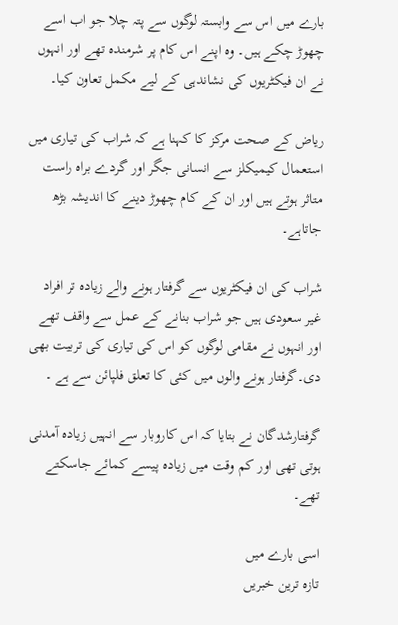بارے میں اس سے وابستہ لوگوں سے پتہ چلا جو اب اسے چھوڑ چکے ہیں۔ وہ اپنے اس کام پر شرمندہ تھے اور انہوں نے ان فیکٹریوں کی نشاندہی کے لیے مکمل تعاون کیا۔

ریاض کے صحت مرکز کا کہنا ہے کہ شراب کی تیاری میں استعمال کیمیکلز سے انسانی جگر اور گردے براہ راست متاثر ہوتے ہیں اور ان کے کام چھوڑ دینے کا اندیشہ بڑھ جاتاہے۔

شراب کی ان فیکٹریوں سے گرفتار ہونے والے زیادہ تر افراد غیر سعودی ہیں جو شراب بنانے کے عمل سے واقف تھے اور انہوں نے مقامی لوگوں کو اس کی تیاری کی تربیت بھی دی۔گرفتار ہونے والوں میں کئی کا تعلق فلپائن سے ہے ۔

گرفتارشدگان نے بتایا کہ اس کاروبار سے انہیں زیادہ آمدنی ہوتی تھی اور کم وقت میں زیادہ پیسے کمائے جاسکتے تھے۔

اسی بارے میں
تازہ ترین خبریں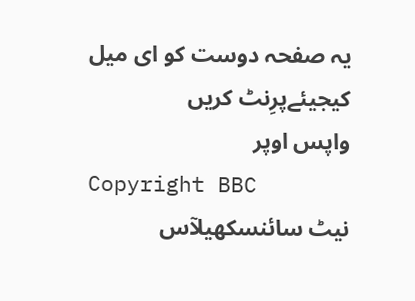یہ صفحہ دوست کو ای میل کیجیئےپرِنٹ کریں
واپس اوپر
Copyright BBC
نیٹ سائنسکھیلآس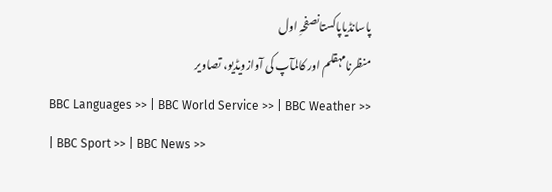پاسانڈیاپاکستانصفحہِ اول
منظرنامہقلم اور کالمآپ کی آوازویڈیو، تصاویر
BBC Languages >> | BBC World Service >> | BBC Weather >> | BBC Sport >> | BBC News >>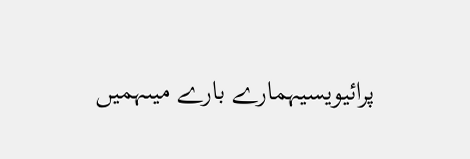پرائیویسیہمارے بارے میںہمیں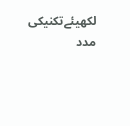لکھیئےتکنیکی مدد